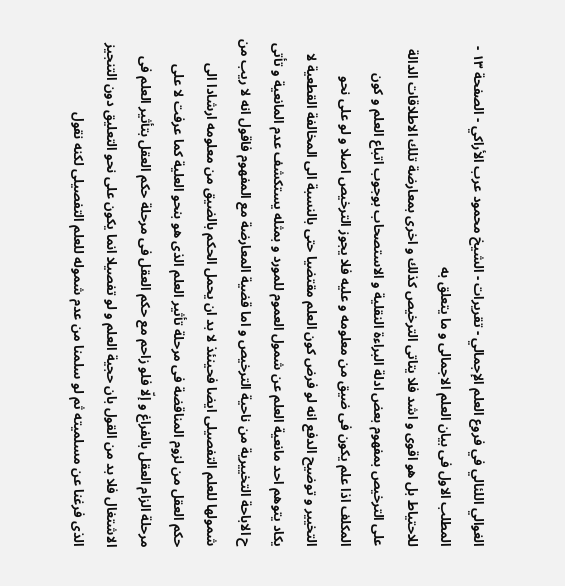الغوالي اللئالي في فروع العلم الإجمالي - تقريرات - الشيخ محمود عرب الأراكي - الصفحة ١٣ - المطلب الاول فى بيان العلم الاجمالى و ما يتعلق به
للاحتياط بل هو اقوى و اشد فلا يتاتى الترخيص كذلك و اخرى بمعارضة تلك الاطلاقات الدالة على الترخيص بمفهوم بعض ادلة البراءة النقلية و الاستصحاب بوجوب اتباع العلم و كون المكلف اذا علم يكون فى ضيق من معلومه و عليه فلا يجوز الترخيص اصلا و لو على نحو التخيير و توضيح الدفع انه لو فرض كون العلم مقتضيا حتى بالنسبة الى المخالفة القطعية لا يكاد يتوهم احد مانعية العلم عن شمول العموم للمورد و بمثله يستكشف عدم المانعية و تأتى ح الاباحة التخييرية من ناحية الترخيص و اما قضية المعارضة مع المفهوم فاقول انه لا ريب من شمولها للعلم التفصيلى ايضا فحينئذ لا بد ان يحمل الحكم بالضيق من معلومه ارشادا الى حكم العقل من لزوم المناقضة فى مرحلة تأثير العلم الذى هو بنحو العلية كما عرفت لا على مرحلة الزام العقل بالفراغ و إلّا فلو زاحم مع حكم العقل فى مرحلة حكم العقل بتأثير العلم فى الاشتغال فلا بد من القول بان حجية العلم و لو تفصيلا انما يكون على نحو التعليق دون التنجيز الذى فرغنا عن مسلميته ثم لو سلمنا من عدم شموله للعلم التفصيلى لكنه نقول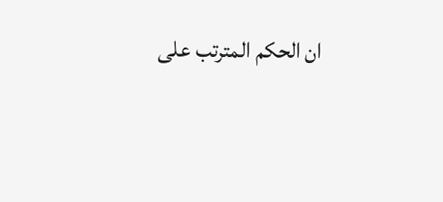ان الحكم المترتب على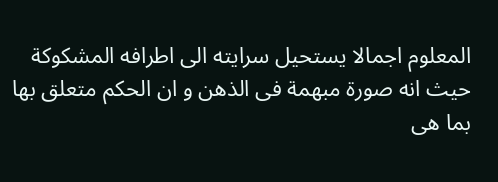المعلوم اجمالا يستحيل سرايته الى اطرافه المشكوكة حيث انه صورة مبهمة فى الذهن و ان الحكم متعلق بها بما هى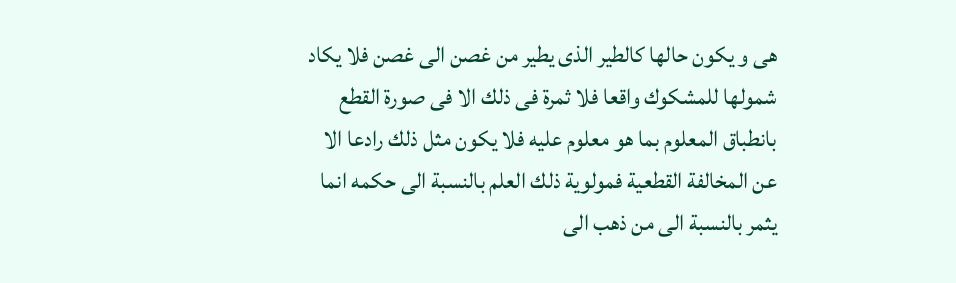هى و يكون حالها كالطير الذى يطير من غصن الى غصن فلا يكاد شمولها للمشكوك واقعا فلا ثمرة فى ذلك الا فى صورة القطع بانطباق المعلوم بما هو معلوم عليه فلا يكون مثل ذلك رادعا الا عن المخالفة القطعية فمولوية ذلك العلم بالنسبة الى حكمه انما يثمر بالنسبة الى من ذهب الى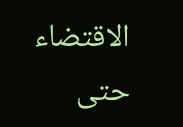الاقتضاء حتى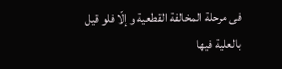فى مرحلة المخالفة القطعية و إلّا فلو قيل بالعلية فيها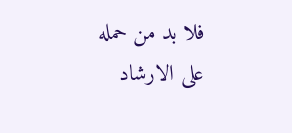فلا بد من حمله على الارشاد